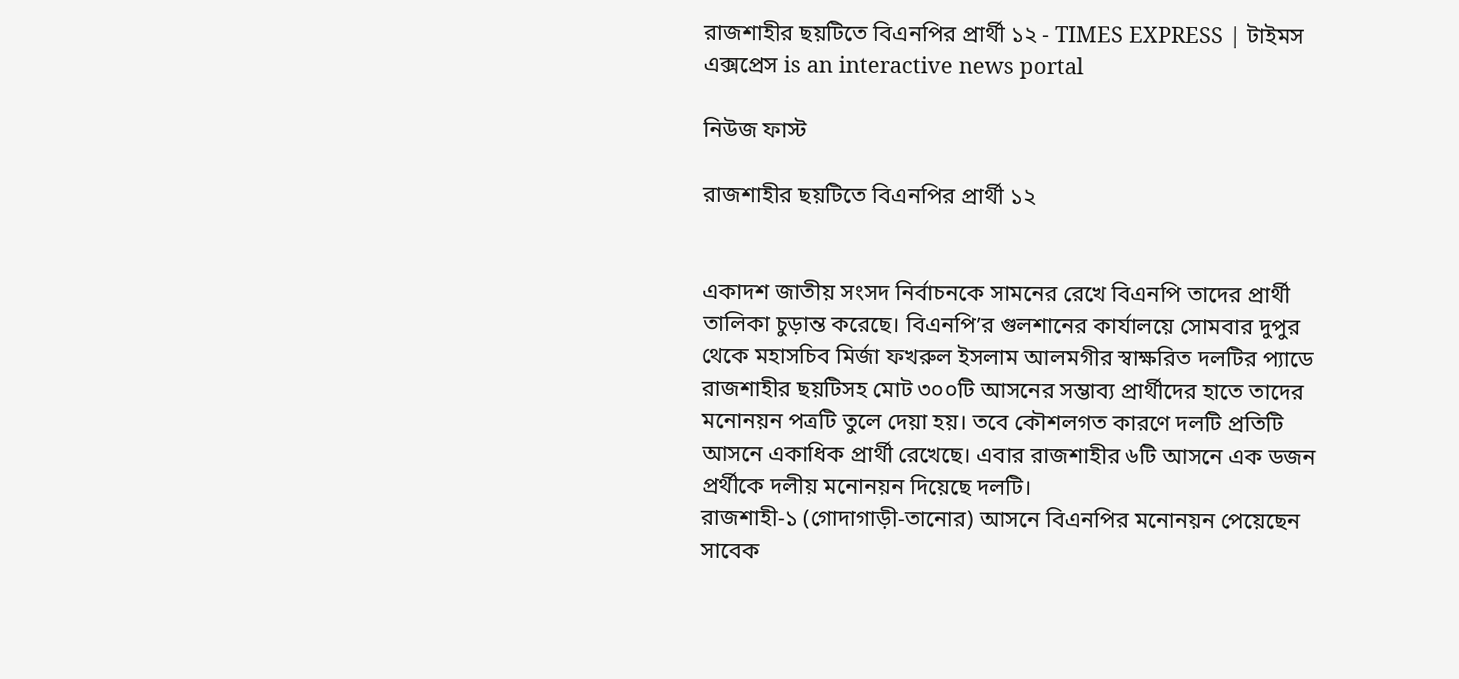রাজশাহীর ছয়টিতে বিএনপির প্রার্থী ১২ - TIMES EXPRESS | টাইমস এক্সপ্রেস is an interactive news portal

নিউজ ফাস্ট

রাজশাহীর ছয়টিতে বিএনপির প্রার্থী ১২


একাদশ জাতীয় সংসদ নির্বাচনকে সামনের রেখে বিএনপি তাদের প্রার্থী তালিকা চুড়ান্ত করেছে। বিএনপি’র গুলশানের কার্যালয়ে সোমবার দুপুর থেকে মহাসচিব মির্জা ফখরুল ইসলাম আলমগীর স্বাক্ষরিত দলটির প্যাডে রাজশাহীর ছয়টিসহ মোট ৩০০টি আসনের সম্ভাব্য প্রার্থীদের হাতে তাদের মনোনয়ন পত্রটি তুলে দেয়া হয়। তবে কৌশলগত কারণে দলটি প্রতিটি আসনে একাধিক প্রার্থী রেখেছে। এবার রাজশাহীর ৬টি আসনে এক ডজন প্রর্থীকে দলীয় মনোনয়ন দিয়েছে দলটি।
রাজশাহী-১ (গোদাগাড়ী-তানোর) আসনে বিএনপির মনোনয়ন পেয়েছেন সাবেক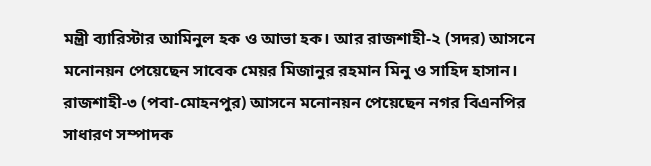মন্ত্রী ব্যারিস্টার আমিনুল হক ও আভা হক। আর রাজশাহী-২ (সদর) আসনে মনোনয়ন পেয়েছেন সাবেক মেয়র মিজানুর রহমান মিনু ও সাহিদ হাসান। রাজশাহী-৩ (পবা-মোহনপুর) আসনে মনোনয়ন পেয়েছেন নগর বিএনপির সাধারণ সম্পাদক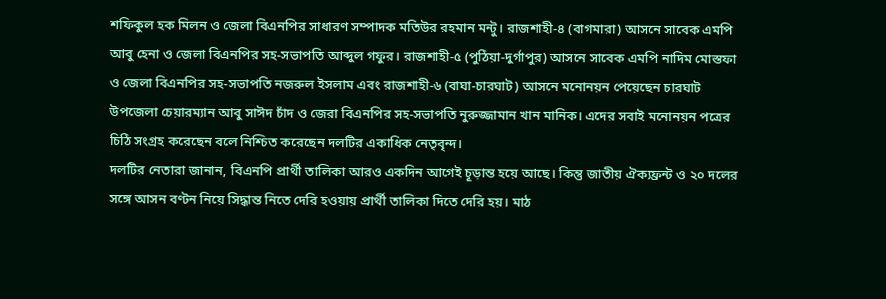শফিকুল হক মিলন ও জেলা বিএনপির সাধারণ সম্পাদক মতিউর রহমান মন্টু। রাজশাহী-৪ (বাগমারা) আসনে সাবেক এমপি আবু হেনা ও জেলা বিএনপির সহ-সভাপতি আব্দুল গফুর। রাজশাহী-৫ (পুঠিয়া-দুর্গাপুর) আসনে সাবেক এমপি নাদিম মোস্তফা ও জেলা বিএনপির সহ-সভাপতি নজরুল ইসলাম এবং রাজশাহী-৬ (বাঘা-চারঘাট) আসনে মনোনয়ন পেয়েছেন চারঘাট উপজেলা চেয়ারম্যান আবু সাঈদ চাঁদ ও জেরা বিএনপির সহ-সভাপতি নুরুজ্জামান খান মানিক। এদের সবাই মনোনয়ন পত্রের চিঠি সংগ্রহ করেছেন বলে নিশ্চিত করেছেন দলটির একাধিক নেতৃবৃন্দ।
দলটির নেতারা জানান, বিএনপি প্রার্থী তালিকা আরও একদিন আগেই চূড়ান্ত হয়ে আছে। কিন্তু জাতীয় ঐক্যফ্রন্ট ও ২০ দলের সঙ্গে আসন বণ্টন নিয়ে সিদ্ধান্ত নিতে দেরি হওয়ায় প্রার্থী তালিকা দিতে দেরি হয়। মাঠ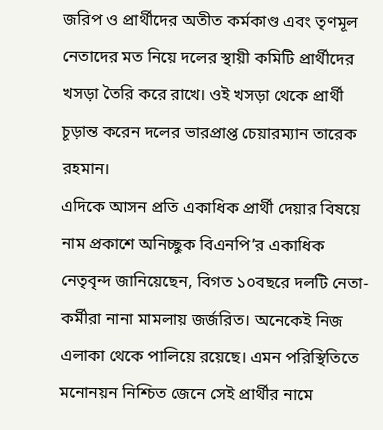জরিপ ও প্রার্থীদের অতীত কর্মকাণ্ড এবং তৃণমূল নেতাদের মত নিয়ে দলের স্থায়ী কমিটি প্রার্থীদের খসড়া তৈরি করে রাখে। ওই খসড়া থেকে প্রার্থী চূড়ান্ত করেন দলের ভারপ্রাপ্ত চেয়ারম্যান তারেক রহমান।
এদিকে আসন প্রতি একাধিক প্রার্থী দেয়ার বিষয়ে নাম প্রকাশে অনিচ্ছুক বিএনপি’র একাধিক নেতৃবৃন্দ জানিয়েছেন, বিগত ১০বছরে দলটি নেতা-কর্মীরা নানা মামলায় জর্জরিত। অনেকেই নিজ এলাকা থেকে পালিয়ে রয়েছে। এমন পরিস্থিতিতে মনোনয়ন নিশ্চিত জেনে সেই প্রার্থীর নামে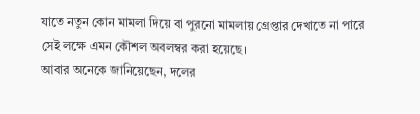যাতে নতুন কোন মামলা দিয়ে বা পুরনো মামলায় গ্রেপ্তার দেখাতে না পারে সেই লক্ষে এমন কৌশল অবলম্বর করা হয়েছে।
আবার অনেকে জানিয়েছেন, দলের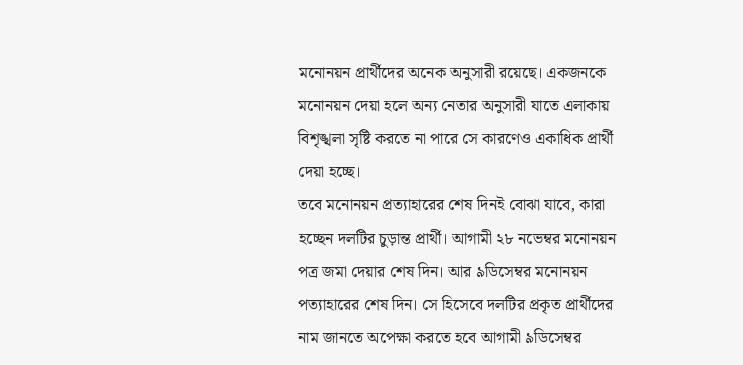মনোনয়ন প্রার্থীদের অনেক অনুসারী রয়েছে। একজনকে মনোনয়ন দেয়া হলে অন্য নেতার অনুসারী যাতে এলাকায় বিশৃঙ্খলা সৃষ্টি করতে না পারে সে কারণেও একাধিক প্রার্থী দেয়া হচ্ছে।
তবে মনোনয়ন প্রত্যাহারের শেষ দিনই বোঝা যাবে, কারা হচ্ছেন দলটির চুড়ান্ত প্রার্থী। আগামী ২৮ নভেম্বর মনোনয়ন পত্র জমা দেয়ার শেষ দিন। আর ৯ডিসেম্বর মনোনয়ন পত্যাহারের শেষ দিন। সে হিসেবে দলটির প্রকৃত প্রার্থীদের নাম জানতে অপেক্ষা করতে হবে আগামী ৯ডিসেম্বর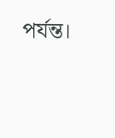পর্যন্ত।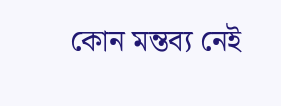কোন মন্তব্য নেই